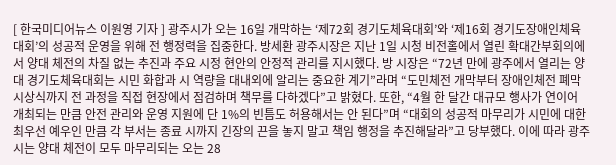[ 한국미디어뉴스 이원영 기자 ] 광주시가 오는 16일 개막하는 ‘제72회 경기도체육대회’와 ‘제16회 경기도장애인체육대회’의 성공적 운영을 위해 전 행정력을 집중한다. 방세환 광주시장은 지난 1일 시청 비전홀에서 열린 확대간부회의에서 양대 체전의 차질 없는 추진과 주요 시정 현안의 안정적 관리를 지시했다. 방 시장은 “72년 만에 광주에서 열리는 양대 경기도체육대회는 시민 화합과 시 역량을 대내외에 알리는 중요한 계기”라며 “도민체전 개막부터 장애인체전 폐막 시상식까지 전 과정을 직접 현장에서 점검하며 책무를 다하겠다”고 밝혔다. 또한, “4월 한 달간 대규모 행사가 연이어 개최되는 만큼 안전 관리와 운영 지원에 단 1%의 빈틈도 허용해서는 안 된다”며 “대회의 성공적 마무리가 시민에 대한 최우선 예우인 만큼 각 부서는 종료 시까지 긴장의 끈을 놓지 말고 책임 행정을 추진해달라”고 당부했다. 이에 따라 광주시는 양대 체전이 모두 마무리되는 오는 28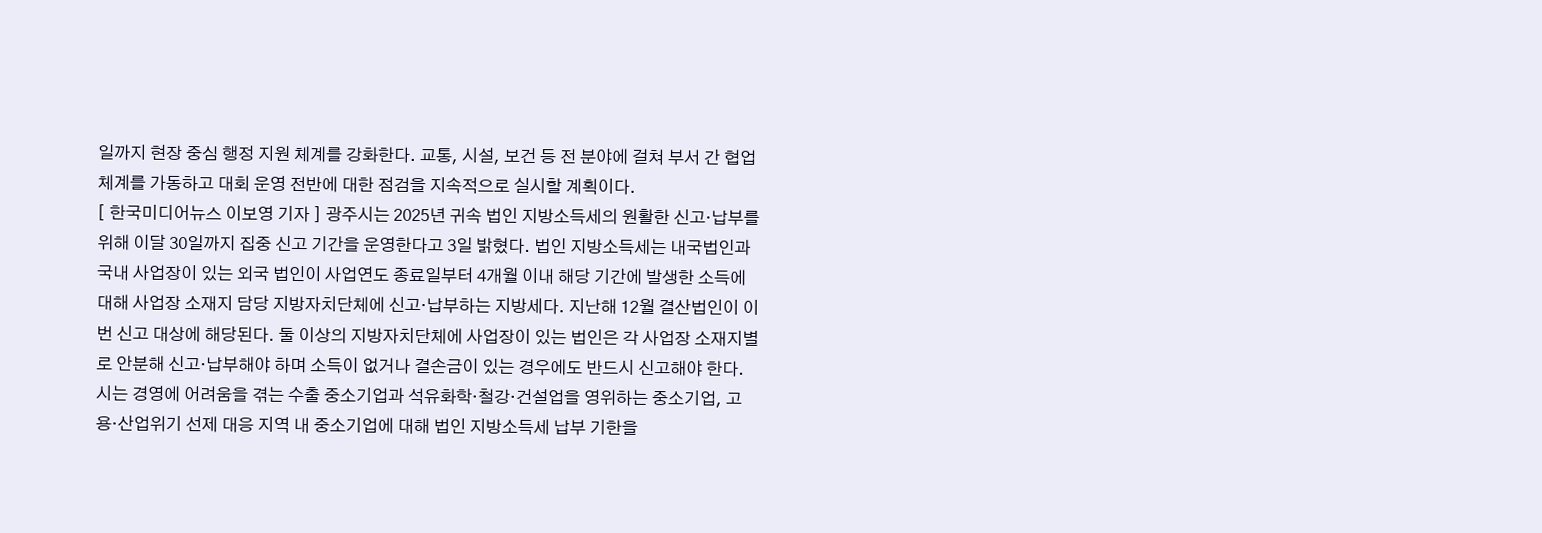일까지 현장 중심 행정 지원 체계를 강화한다. 교통, 시설, 보건 등 전 분야에 걸쳐 부서 간 협업 체계를 가동하고 대회 운영 전반에 대한 점검을 지속적으로 실시할 계획이다.
[ 한국미디어뉴스 이보영 기자 ] 광주시는 2025년 귀속 법인 지방소득세의 원활한 신고·납부를 위해 이달 30일까지 집중 신고 기간을 운영한다고 3일 밝혔다. 법인 지방소득세는 내국법인과 국내 사업장이 있는 외국 법인이 사업연도 종료일부터 4개월 이내 해당 기간에 발생한 소득에 대해 사업장 소재지 담당 지방자치단체에 신고·납부하는 지방세다. 지난해 12월 결산법인이 이번 신고 대상에 해당된다. 둘 이상의 지방자치단체에 사업장이 있는 법인은 각 사업장 소재지별로 안분해 신고·납부해야 하며 소득이 없거나 결손금이 있는 경우에도 반드시 신고해야 한다. 시는 경영에 어려움을 겪는 수출 중소기업과 석유화학·철강·건설업을 영위하는 중소기업, 고용·산업위기 선제 대응 지역 내 중소기업에 대해 법인 지방소득세 납부 기한을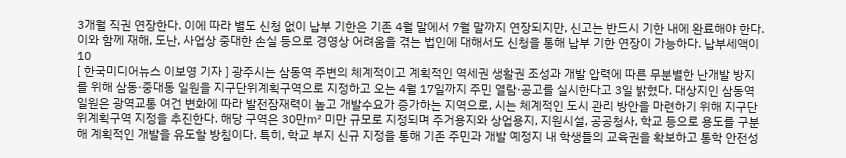3개월 직권 연장한다. 이에 따라 별도 신청 없이 납부 기한은 기존 4월 말에서 7월 말까지 연장되지만, 신고는 반드시 기한 내에 완료해야 한다. 이와 함께 재해, 도난, 사업상 중대한 손실 등으로 경영상 어려움을 겪는 법인에 대해서도 신청을 통해 납부 기한 연장이 가능하다. 납부세액이 10
[ 한국미디어뉴스 이보영 기자 ] 광주시는 삼동역 주변의 체계적이고 계획적인 역세권 생활권 조성과 개발 압력에 따른 무분별한 난개발 방지를 위해 삼동·중대동 일원을 지구단위계획구역으로 지정하고 오는 4월 17일까지 주민 열람·공고를 실시한다고 3일 밝혔다. 대상지인 삼동역 일원은 광역교통 여건 변화에 따라 발전잠재력이 높고 개발수요가 증가하는 지역으로, 시는 체계적인 도시 관리 방안을 마련하기 위해 지구단위계획구역 지정을 추진한다. 해당 구역은 30만㎡ 미만 규모로 지정되며 주거용지와 상업용지, 지원시설, 공공청사, 학교 등으로 용도를 구분해 계획적인 개발을 유도할 방침이다. 특히, 학교 부지 신규 지정을 통해 기존 주민과 개발 예정지 내 학생들의 교육권을 확보하고 통학 안전성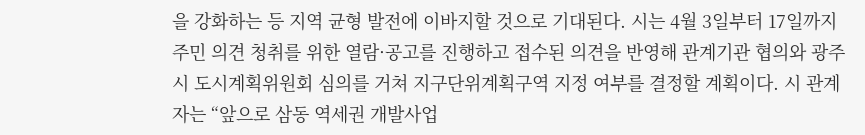을 강화하는 등 지역 균형 발전에 이바지할 것으로 기대된다. 시는 4월 3일부터 17일까지 주민 의견 청취를 위한 열람·공고를 진행하고 접수된 의견을 반영해 관계기관 협의와 광주시 도시계획위원회 심의를 거쳐 지구단위계획구역 지정 여부를 결정할 계획이다. 시 관계자는 “앞으로 삼동 역세권 개발사업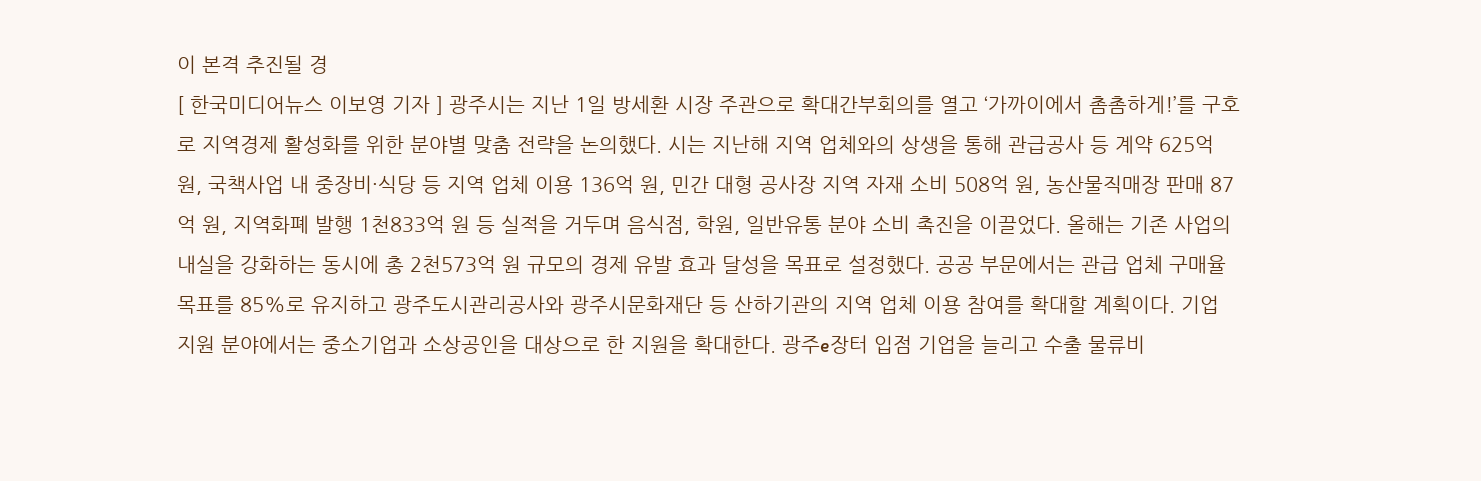이 본격 추진될 경
[ 한국미디어뉴스 이보영 기자 ] 광주시는 지난 1일 방세환 시장 주관으로 확대간부회의를 열고 ‘가까이에서 촘촘하게!’를 구호로 지역경제 활성화를 위한 분야별 맞춤 전략을 논의했다. 시는 지난해 지역 업체와의 상생을 통해 관급공사 등 계약 625억 원, 국책사업 내 중장비·식당 등 지역 업체 이용 136억 원, 민간 대형 공사장 지역 자재 소비 508억 원, 농산물직매장 판매 87억 원, 지역화폐 발행 1천833억 원 등 실적을 거두며 음식점, 학원, 일반유통 분야 소비 촉진을 이끌었다. 올해는 기존 사업의 내실을 강화하는 동시에 총 2천573억 원 규모의 경제 유발 효과 달성을 목표로 설정했다. 공공 부문에서는 관급 업체 구매율 목표를 85%로 유지하고 광주도시관리공사와 광주시문화재단 등 산하기관의 지역 업체 이용 참여를 확대할 계획이다. 기업 지원 분야에서는 중소기업과 소상공인을 대상으로 한 지원을 확대한다. 광주e장터 입점 기업을 늘리고 수출 물류비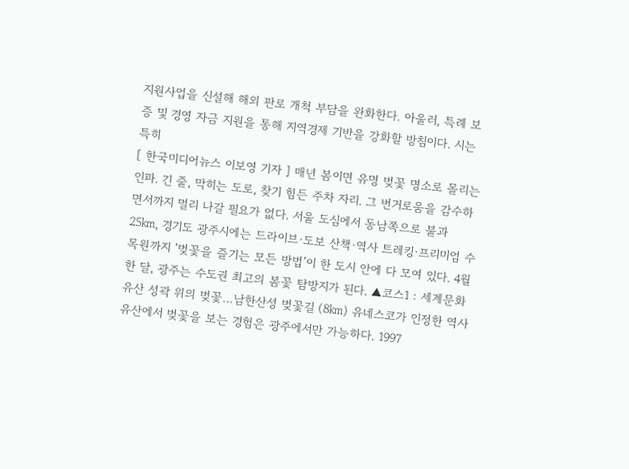지원사업을 신설해 해외 판로 개척 부담을 완화한다. 아울러, 특례 보증 및 경영 자금 지원을 통해 지역경제 기반을 강화할 방침이다. 시는 특히
[ 한국미디어뉴스 이보영 기자 ] 매년 봄이면 유명 벚꽃 명소로 몰리는 인파. 긴 줄, 막히는 도로, 찾기 힘든 주차 자리. 그 번거로움을 감수하면서까지 멀리 나갈 필요가 없다. 서울 도심에서 동남쪽으로 불과 25㎞, 경기도 광주시에는 드라이브·도보 산책·역사 트레킹·프리미엄 수목원까지 ‘벚꽃을 즐기는 모든 방법’이 한 도시 안에 다 모여 있다. 4월 한 달, 광주는 수도권 최고의 봄꽃 탐방지가 된다. ▲코스1 : 세계문화유산 성곽 위의 벚꽃…남한산성 벚꽃길 (8㎞) 유네스코가 인정한 역사 유산에서 벚꽃을 보는 경험은 광주에서만 가능하다. 1997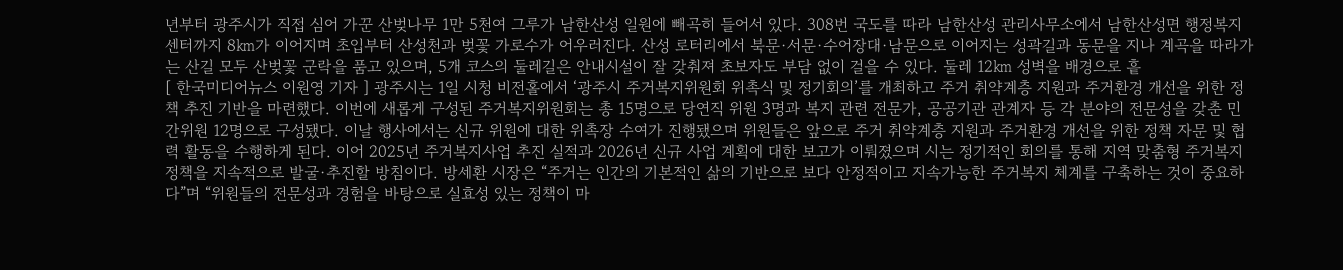년부터 광주시가 직접 심어 가꾼 산벚나무 1만 5천여 그루가 남한산성 일원에 빼곡히 들어서 있다. 308번 국도를 따라 남한산성 관리사무소에서 남한산성면 행정복지센터까지 8㎞가 이어지며 초입부터 산성천과 벚꽃 가로수가 어우러진다. 산성 로터리에서 북문·서문·수어장대·남문으로 이어지는 성곽길과 동문을 지나 계곡을 따라가는 산길 모두 산벚꽃 군락을 품고 있으며, 5개 코스의 둘레길은 안내시설이 잘 갖춰져 초보자도 부담 없이 걸을 수 있다. 둘레 12㎞ 성벽을 배경으로 흩
[ 한국미디어뉴스 이원영 기자 ] 광주시는 1일 시청 비전홀에서 ‘광주시 주거복지위원회 위촉식 및 정기회의’를 개최하고 주거 취약계층 지원과 주거환경 개선을 위한 정책 추진 기반을 마련했다. 이번에 새롭게 구성된 주거복지위원회는 총 15명으로 당연직 위원 3명과 복지 관련 전문가, 공공기관 관계자 등 각 분야의 전문성을 갖춘 민간위원 12명으로 구성됐다. 이날 행사에서는 신규 위원에 대한 위촉장 수여가 진행됐으며 위원들은 앞으로 주거 취약계층 지원과 주거환경 개선을 위한 정책 자문 및 협력 활동을 수행하게 된다. 이어 2025년 주거복지사업 추진 실적과 2026년 신규 사업 계획에 대한 보고가 이뤄졌으며 시는 정기적인 회의를 통해 지역 맞춤형 주거복지 정책을 지속적으로 발굴·추진할 방침이다. 방세환 시장은 “주거는 인간의 기본적인 삶의 기반으로 보다 안정적이고 지속가능한 주거복지 체계를 구축하는 것이 중요하다”며 “위원들의 전문성과 경험을 바탕으로 실효성 있는 정책이 마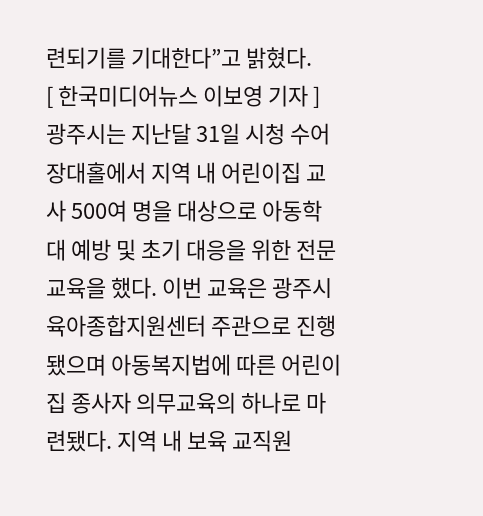련되기를 기대한다”고 밝혔다.
[ 한국미디어뉴스 이보영 기자 ] 광주시는 지난달 31일 시청 수어장대홀에서 지역 내 어린이집 교사 500여 명을 대상으로 아동학대 예방 및 초기 대응을 위한 전문 교육을 했다. 이번 교육은 광주시 육아종합지원센터 주관으로 진행됐으며 아동복지법에 따른 어린이집 종사자 의무교육의 하나로 마련됐다. 지역 내 보육 교직원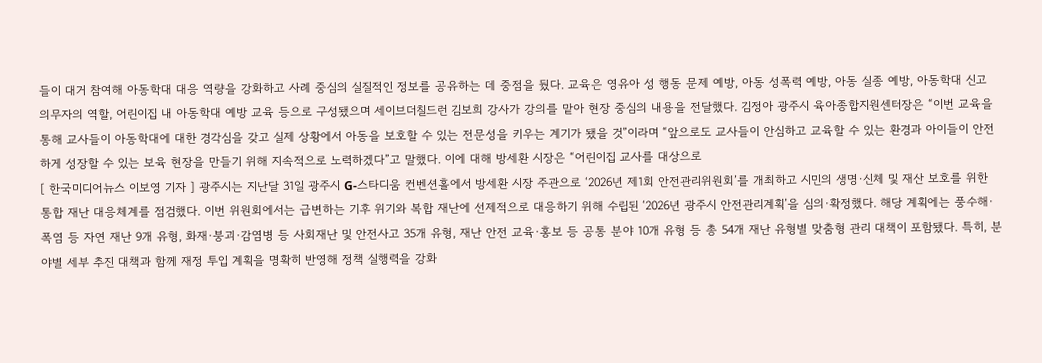들이 대거 참여해 아동학대 대응 역량을 강화하고 사례 중심의 실질적인 정보를 공유하는 데 중점을 뒀다. 교육은 영유아 성 행동 문제 예방, 아동 성폭력 예방, 아동 실종 예방, 아동학대 신고 의무자의 역할, 어린이집 내 아동학대 예방 교육 등으로 구성됐으며 세이브더칠드런 김보희 강사가 강의를 맡아 현장 중심의 내용을 전달했다. 김정아 광주시 육아종합지원센터장은 “이번 교육을 통해 교사들이 아동학대에 대한 경각심을 갖고 실제 상황에서 아동을 보호할 수 있는 전문성을 키우는 계기가 됐을 것”이라며 “앞으로도 교사들이 안심하고 교육할 수 있는 환경과 아이들이 안전하게 성장할 수 있는 보육 현장을 만들기 위해 지속적으로 노력하겠다”고 말했다. 이에 대해 방세환 시장은 “어린이집 교사를 대상으로
[ 한국미디어뉴스 이보영 기자 ] 광주시는 지난달 31일 광주시 G-스타디움 컨벤션홀에서 방세환 시장 주관으로 ‘2026년 제1회 안전관리위원회’를 개최하고 시민의 생명·신체 및 재산 보호를 위한 통합 재난 대응체계를 점검했다. 이번 위원회에서는 급변하는 기후 위기와 복합 재난에 선제적으로 대응하기 위해 수립된 ‘2026년 광주시 안전관리계획’을 심의·확정했다. 해당 계획에는 풍수해·폭염 등 자연 재난 9개 유형, 화재·붕괴·감염병 등 사회재난 및 안전사고 35개 유형, 재난 안전 교육·홍보 등 공통 분야 10개 유형 등 총 54개 재난 유형별 맞춤형 관리 대책이 포함됐다. 특히, 분야별 세부 추진 대책과 함께 재정 투입 계획을 명확히 반영해 정책 실행력을 강화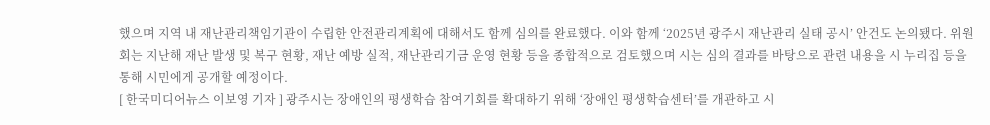했으며 지역 내 재난관리책임기관이 수립한 안전관리계획에 대해서도 함께 심의를 완료했다. 이와 함께 ‘2025년 광주시 재난관리 실태 공시’ 안건도 논의됐다. 위원회는 지난해 재난 발생 및 복구 현황, 재난 예방 실적, 재난관리기금 운영 현황 등을 종합적으로 검토했으며 시는 심의 결과를 바탕으로 관련 내용을 시 누리집 등을 통해 시민에게 공개할 예정이다.
[ 한국미디어뉴스 이보영 기자 ] 광주시는 장애인의 평생학습 참여기회를 확대하기 위해 ‘장애인 평생학습센터’를 개관하고 시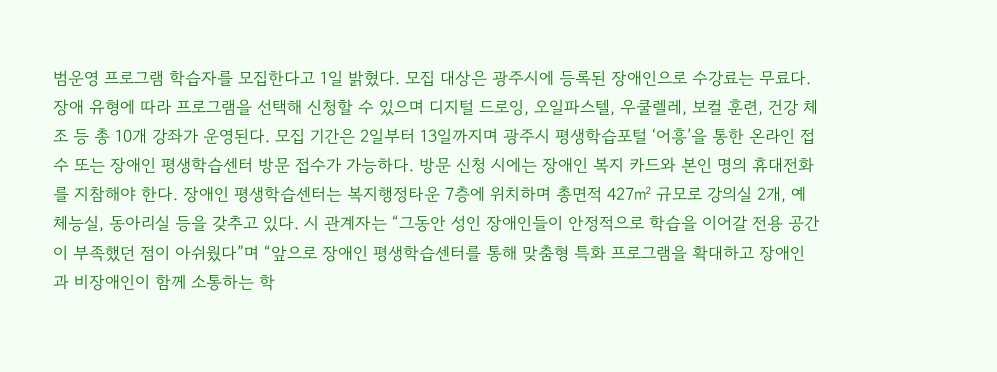범운영 프로그램 학습자를 모집한다고 1일 밝혔다. 모집 대상은 광주시에 등록된 장애인으로 수강료는 무료다. 장애 유형에 따라 프로그램을 선택해 신청할 수 있으며 디지털 드로잉, 오일파스텔, 우쿨렐레, 보컬 훈련, 건강 체조 등 총 10개 강좌가 운영된다. 모집 기간은 2일부터 13일까지며 광주시 평생학습포털 ‘어흥’을 통한 온라인 접수 또는 장애인 평생학습센터 방문 접수가 가능하다. 방문 신청 시에는 장애인 복지 카드와 본인 명의 휴대전화를 지참해야 한다. 장애인 평생학습센터는 복지행정타운 7층에 위치하며 총면적 427㎡ 규모로 강의실 2개, 예체능실, 동아리실 등을 갖추고 있다. 시 관계자는 “그동안 성인 장애인들이 안정적으로 학습을 이어갈 전용 공간이 부족했던 점이 아쉬웠다”며 “앞으로 장애인 평생학습센터를 통해 맞춤형 특화 프로그램을 확대하고 장애인과 비장애인이 함께 소통하는 학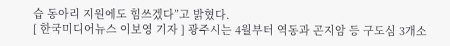습 동아리 지원에도 힘쓰겠다”고 밝혔다.
[ 한국미디어뉴스 이보영 기자 ] 광주시는 4월부터 역동과 곤지암 등 구도심 3개소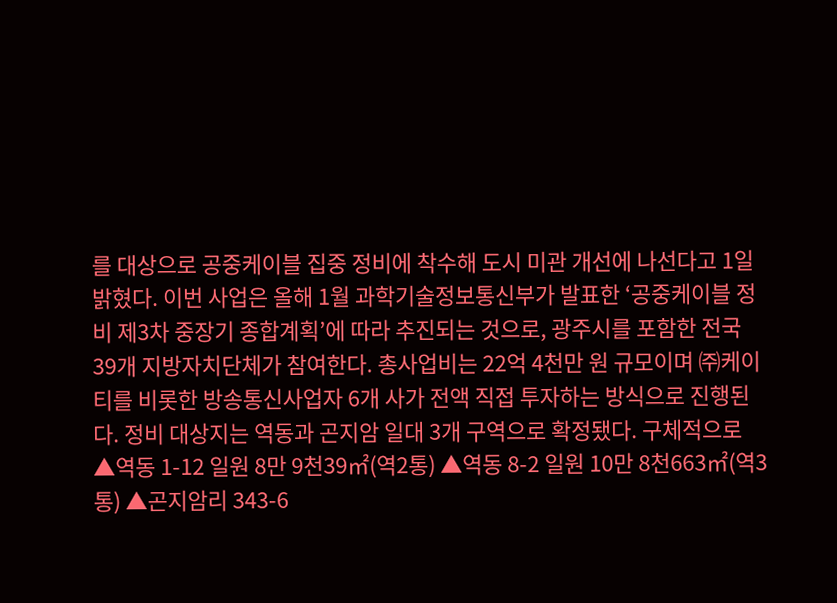를 대상으로 공중케이블 집중 정비에 착수해 도시 미관 개선에 나선다고 1일 밝혔다. 이번 사업은 올해 1월 과학기술정보통신부가 발표한 ‘공중케이블 정비 제3차 중장기 종합계획’에 따라 추진되는 것으로, 광주시를 포함한 전국 39개 지방자치단체가 참여한다. 총사업비는 22억 4천만 원 규모이며 ㈜케이티를 비롯한 방송통신사업자 6개 사가 전액 직접 투자하는 방식으로 진행된다. 정비 대상지는 역동과 곤지암 일대 3개 구역으로 확정됐다. 구체적으로 ▲역동 1-12 일원 8만 9천39㎡(역2통) ▲역동 8-2 일원 10만 8천663㎡(역3통) ▲곤지암리 343-6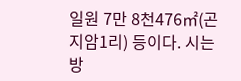일원 7만 8천476㎡(곤지암1리) 등이다. 시는 방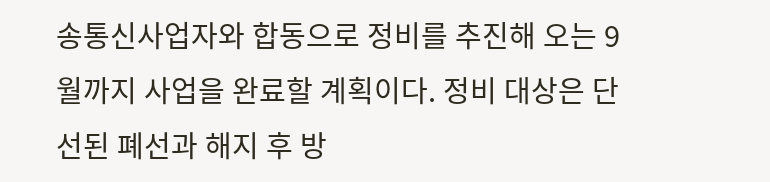송통신사업자와 합동으로 정비를 추진해 오는 9월까지 사업을 완료할 계획이다. 정비 대상은 단선된 폐선과 해지 후 방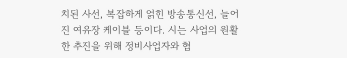치된 사선, 복잡하게 얽힌 방송통신선, 늘어진 여유장 케이블 등이다. 시는 사업의 원활한 추진을 위해 정비사업자와 협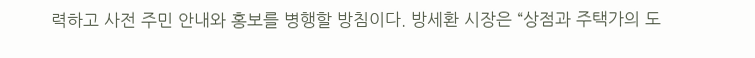력하고 사전 주민 안내와 홍보를 병행할 방침이다. 방세환 시장은 “상점과 주택가의 도